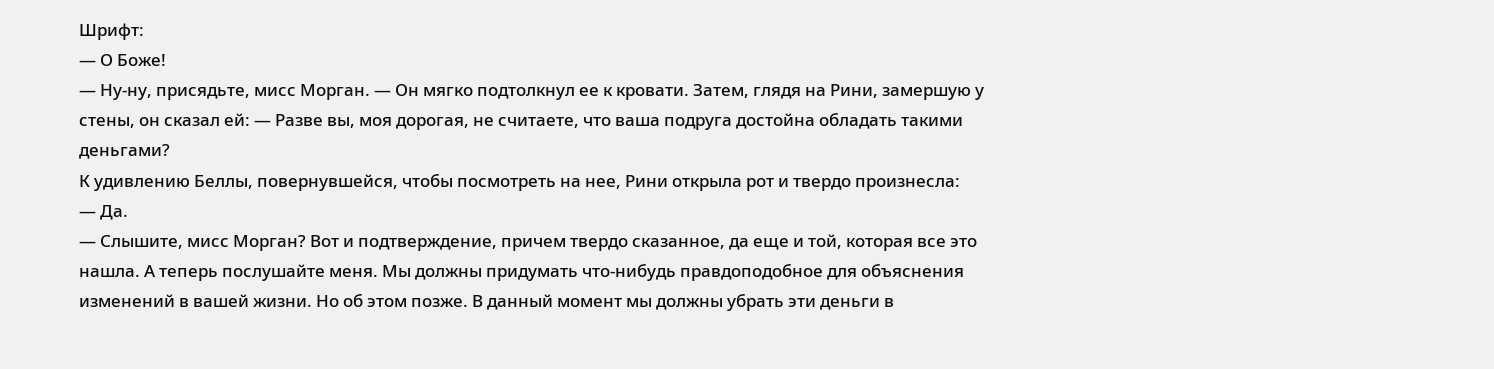Шрифт:
— О Боже!
— Ну-ну, присядьте, мисс Морган. — Он мягко подтолкнул ее к кровати. Затем, глядя на Рини, замершую у стены, он сказал ей: — Разве вы, моя дорогая, не считаете, что ваша подруга достойна обладать такими деньгами?
К удивлению Беллы, повернувшейся, чтобы посмотреть на нее, Рини открыла рот и твердо произнесла:
— Да.
— Слышите, мисс Морган? Вот и подтверждение, причем твердо сказанное, да еще и той, которая все это нашла. А теперь послушайте меня. Мы должны придумать что-нибудь правдоподобное для объяснения изменений в вашей жизни. Но об этом позже. В данный момент мы должны убрать эти деньги в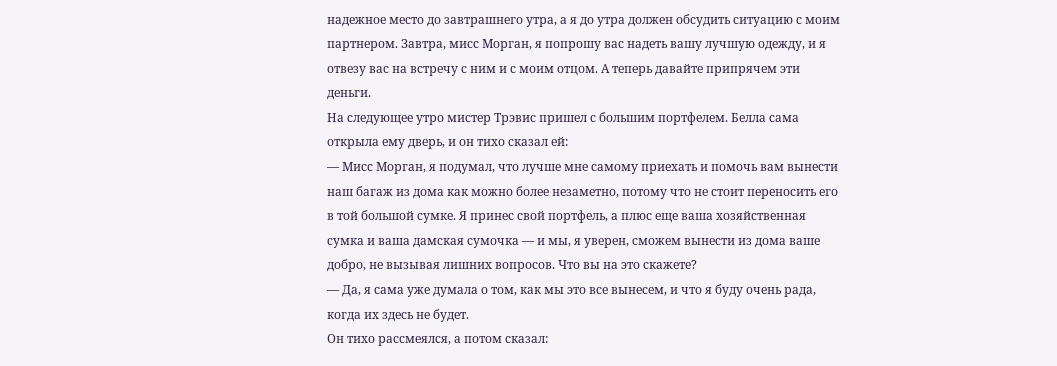надежное место до завтрашнего утра, а я до утра должен обсудить ситуацию с моим партнером. Завтра, мисс Морган, я попрошу вас надеть вашу лучшую одежду, и я отвезу вас на встречу с ним и с моим отцом. А теперь давайте припрячем эти деньги.
На следующее утро мистер Трэвис пришел с большим портфелем. Белла сама открыла ему дверь, и он тихо сказал ей:
— Мисс Морган, я подумал, что лучше мне самому приехать и помочь вам вынести наш багаж из дома как можно более незаметно, потому что не стоит переносить его в той большой сумке. Я принес свой портфель, а плюс еще ваша хозяйственная сумка и ваша дамская сумочка — и мы, я уверен, сможем вынести из дома ваше добро, не вызывая лишних вопросов. Что вы на это скажете?
— Да, я сама уже думала о том, как мы это все вынесем, и что я буду очень рада, когда их здесь не будет.
Он тихо рассмеялся, а потом сказал: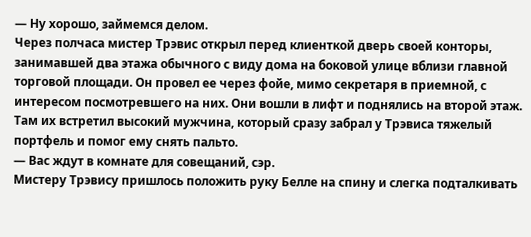— Ну хорошо, займемся делом.
Через полчаса мистер Трэвис открыл перед клиенткой дверь своей конторы, занимавшей два этажа обычного с виду дома на боковой улице вблизи главной торговой площади. Он провел ее через фойе, мимо секретаря в приемной, с интересом посмотревшего на них. Они вошли в лифт и поднялись на второй этаж. Там их встретил высокий мужчина, который сразу забрал у Трэвиса тяжелый портфель и помог ему снять пальто.
— Вас ждут в комнате для совещаний, сэр.
Мистеру Трэвису пришлось положить руку Белле на спину и слегка подталкивать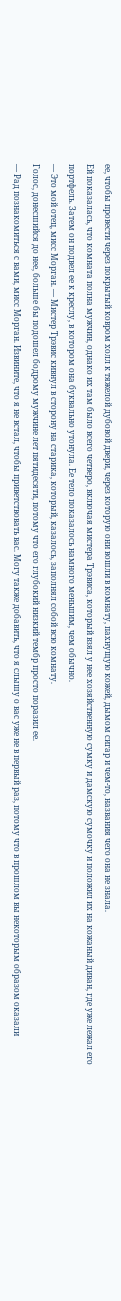ее, чтобы провести через покрытый ковром холл к тяжелой дубовой двери, через которую они вошли в комнату, пахнущую кожей, дымом сигар и чем-то, названия чего она не знала.
Ей показалась, что комната полна мужчин, однако их там было всего четверо, включая мистера Трэвиса, который взял у нее хозяйственную сумку и дамскую сумочку и положил их на кожаный диван, где уже лежал его портфель. Затем он подвел ее к креслу, в котором она буквально утонула. Ее тело показалось намного меньшим, чем обычно.
— Это мой отец, мисс Морган. — Мистер Трэвис кивнул в сторону на старика, который, казалось, заполнял собой всю комнату.
Голос, донесшийся до нее, больше бы подошел бодрому мужчине лет пятидесяти, потому что его глубокий низкий тембр просто поразил ее.
— Рад познакомиться с вами, мисс Морган. Извините, что я не встал, чтобы приветствовать вас. Могу также добавить, что я слышу о вас уже не в первый раз, потому что в прошлом вы некоторым образом оказали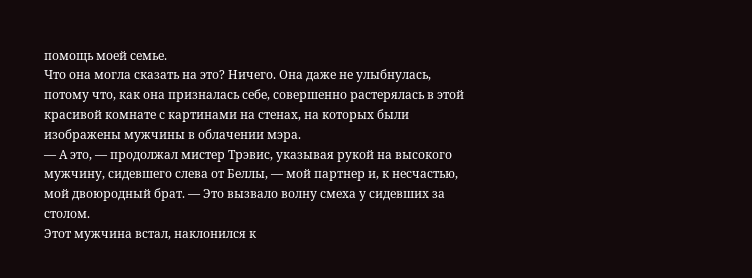помощь моей семье.
Что она могла сказать на это? Ничего. Она даже не улыбнулась, потому что, как она призналась себе, совершенно растерялась в этой красивой комнате с картинами на стенах, на которых были изображены мужчины в облачении мэра.
— А это, — продолжал мистер Трэвис, указывая рукой на высокого мужчину, сидевшего слева от Беллы, — мой партнер и, к несчастью, мой двоюродный брат. — Это вызвало волну смеха у сидевших за столом.
Этот мужчина встал, наклонился к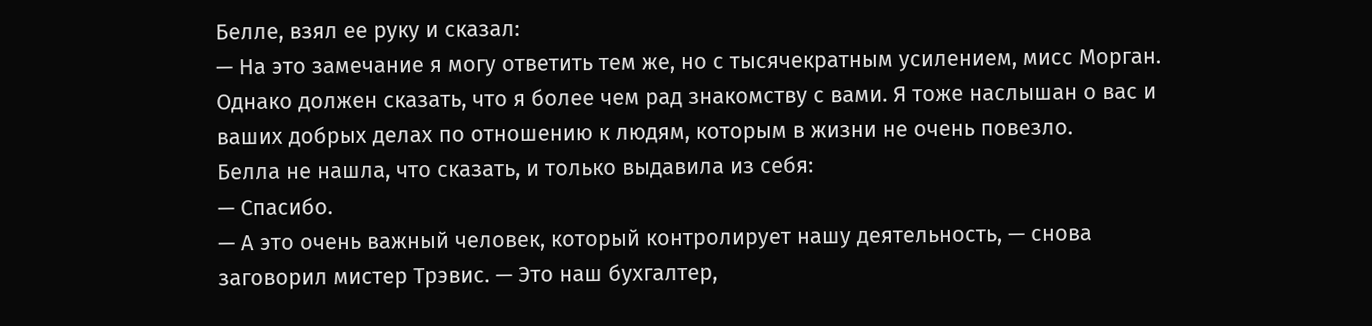Белле, взял ее руку и сказал:
— На это замечание я могу ответить тем же, но с тысячекратным усилением, мисс Морган. Однако должен сказать, что я более чем рад знакомству с вами. Я тоже наслышан о вас и ваших добрых делах по отношению к людям, которым в жизни не очень повезло.
Белла не нашла, что сказать, и только выдавила из себя:
— Спасибо.
— А это очень важный человек, который контролирует нашу деятельность, — снова заговорил мистер Трэвис. — Это наш бухгалтер,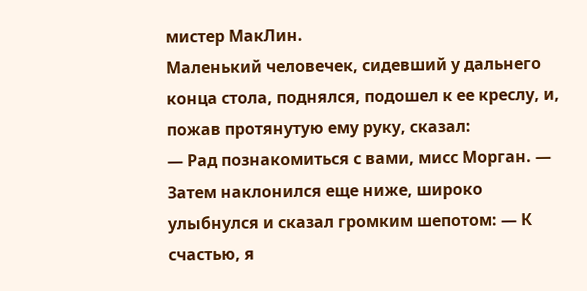мистер МакЛин.
Маленький человечек, сидевший у дальнего конца стола, поднялся, подошел к ее креслу, и, пожав протянутую ему руку, сказал:
— Рад познакомиться с вами, мисс Морган. — Затем наклонился еще ниже, широко улыбнулся и сказал громким шепотом: — К счастью, я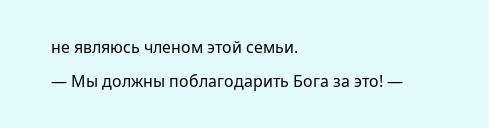не являюсь членом этой семьи.
— Мы должны поблагодарить Бога за это! —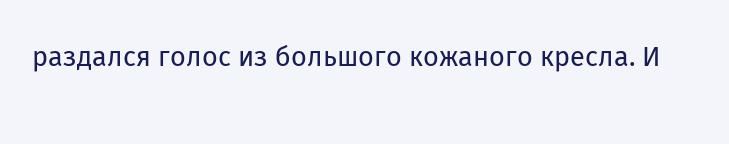раздался голос из большого кожаного кресла. И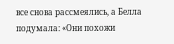все снова рассмеялись, а Белла подумала: «Они похожи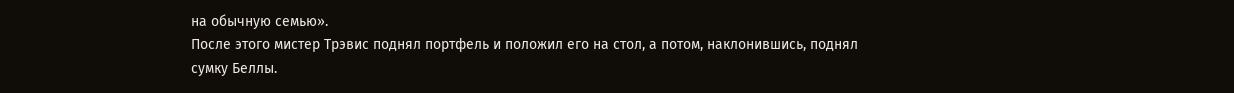на обычную семью».
После этого мистер Трэвис поднял портфель и положил его на стол, а потом, наклонившись, поднял сумку Беллы.